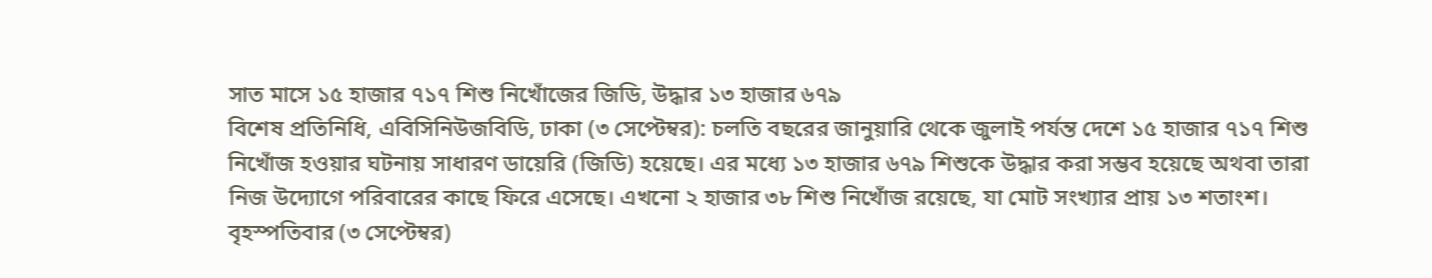সাত মাসে ১৫ হাজার ৭১৭ শিশু নিখোঁজের জিডি, উদ্ধার ১৩ হাজার ৬৭৯
বিশেষ প্রতিনিধি, এবিসিনিউজবিডি, ঢাকা (৩ সেপ্টেম্বর): চলতি বছরের জানুয়ারি থেকে জুলাই পর্যন্ত দেশে ১৫ হাজার ৭১৭ শিশু নিখোঁজ হওয়ার ঘটনায় সাধারণ ডায়েরি (জিডি) হয়েছে। এর মধ্যে ১৩ হাজার ৬৭৯ শিশুকে উদ্ধার করা সম্ভব হয়েছে অথবা তারা নিজ উদ্যোগে পরিবারের কাছে ফিরে এসেছে। এখনো ২ হাজার ৩৮ শিশু নিখোঁজ রয়েছে, যা মোট সংখ্যার প্রায় ১৩ শতাংশ।
বৃহস্পতিবার (৩ সেপ্টেম্বর)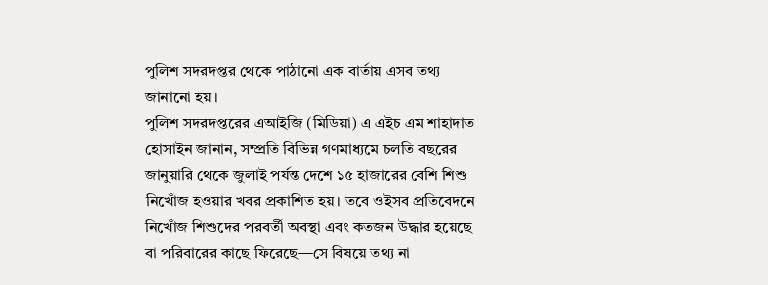পুলিশ সদরদপ্তর থেকে পাঠানো এক বার্তায় এসব তথ্য জানানো হয়।
পুলিশ সদরদপ্তরের এআইজি (মিডিয়া) এ এইচ এম শাহাদাত হোসাইন জানান, সম্প্রতি বিভিন্ন গণমাধ্যমে চলতি বছরের জানুয়ারি থেকে জুলাই পর্যন্ত দেশে ১৫ হাজারের বেশি শিশু নিখোঁজ হওয়ার খবর প্রকাশিত হয়। তবে ওইসব প্রতিবেদনে নিখোঁজ শিশুদের পরবর্তী অবস্থা এবং কতজন উদ্ধার হয়েছে বা পরিবারের কাছে ফিরেছে—সে বিষয়ে তথ্য না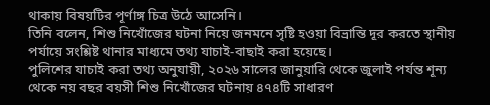থাকায় বিষয়টির পূর্ণাঙ্গ চিত্র উঠে আসেনি।
তিনি বলেন, শিশু নিখোঁজের ঘটনা নিয়ে জনমনে সৃষ্টি হওয়া বিভ্রান্তি দূর করতে স্থানীয় পর্যায়ে সংশ্লিষ্ট থানার মাধ্যমে তথ্য যাচাই-বাছাই করা হয়েছে।
পুলিশের যাচাই করা তথ্য অনুযায়ী, ২০২৬ সালের জানুয়ারি থেকে জুলাই পর্যন্ত শূন্য থেকে নয় বছর বয়সী শিশু নিখোঁজের ঘটনায় ৪৭৪টি সাধারণ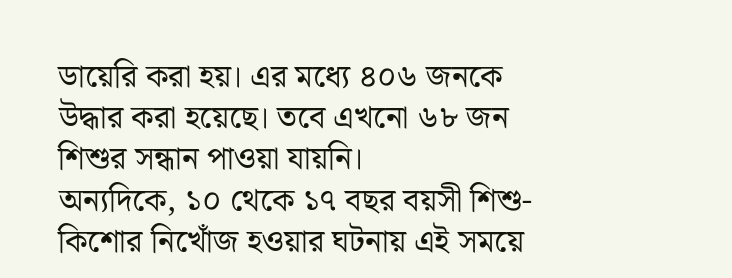ডায়েরি করা হয়। এর মধ্যে ৪০৬ জনকে উদ্ধার করা হয়েছে। তবে এখনো ৬৮ জন শিশুর সন্ধান পাওয়া যায়নি।
অন্যদিকে, ১০ থেকে ১৭ বছর বয়সী শিশু-কিশোর নিখোঁজ হওয়ার ঘটনায় এই সময়ে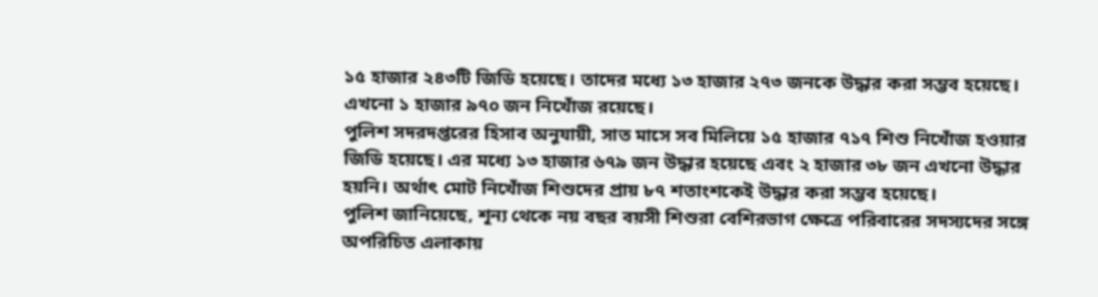১৫ হাজার ২৪৩টি জিডি হয়েছে। তাদের মধ্যে ১৩ হাজার ২৭৩ জনকে উদ্ধার করা সম্ভব হয়েছে। এখনো ১ হাজার ৯৭০ জন নিখোঁজ রয়েছে।
পুলিশ সদরদপ্তরের হিসাব অনুযায়ী, সাত মাসে সব মিলিয়ে ১৫ হাজার ৭১৭ শিশু নিখোঁজ হওয়ার জিডি হয়েছে। এর মধ্যে ১৩ হাজার ৬৭৯ জন উদ্ধার হয়েছে এবং ২ হাজার ৩৮ জন এখনো উদ্ধার হয়নি। অর্থাৎ মোট নিখোঁজ শিশুদের প্রায় ৮৭ শতাংশকেই উদ্ধার করা সম্ভব হয়েছে।
পুলিশ জানিয়েছে, শূন্য থেকে নয় বছর বয়সী শিশুরা বেশিরভাগ ক্ষেত্রে পরিবারের সদস্যদের সঙ্গে অপরিচিত এলাকায়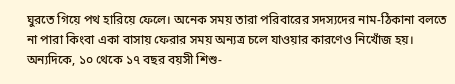ঘুরতে গিয়ে পথ হারিয়ে ফেলে। অনেক সময় তারা পরিবারের সদস্যদের নাম-ঠিকানা বলতে না পারা কিংবা একা বাসায় ফেরার সময় অন্যত্র চলে যাওয়ার কারণেও নিখোঁজ হয়।
অন্যদিকে, ১০ থেকে ১৭ বছর বয়সী শিশু-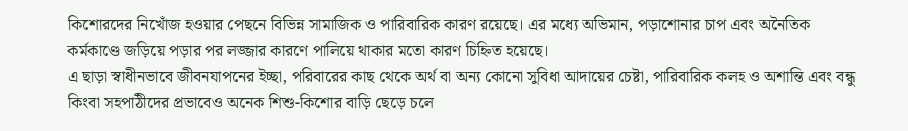কিশোরদের নিখোঁজ হওয়ার পেছনে বিভিন্ন সামাজিক ও পারিবারিক কারণ রয়েছে। এর মধ্যে অভিমান, পড়াশোনার চাপ এবং অনৈতিক কর্মকাণ্ডে জড়িয়ে পড়ার পর লজ্জার কারণে পালিয়ে থাকার মতো কারণ চিহ্নিত হয়েছে।
এ ছাড়া স্বাধীনভাবে জীবনযাপনের ইচ্ছা, পরিবারের কাছ থেকে অর্থ বা অন্য কোনো সুবিধা আদায়ের চেষ্টা, পারিবারিক কলহ ও অশান্তি এবং বন্ধু কিংবা সহপাঠীদের প্রভাবেও অনেক শিশু-কিশোর বাড়ি ছেড়ে চলে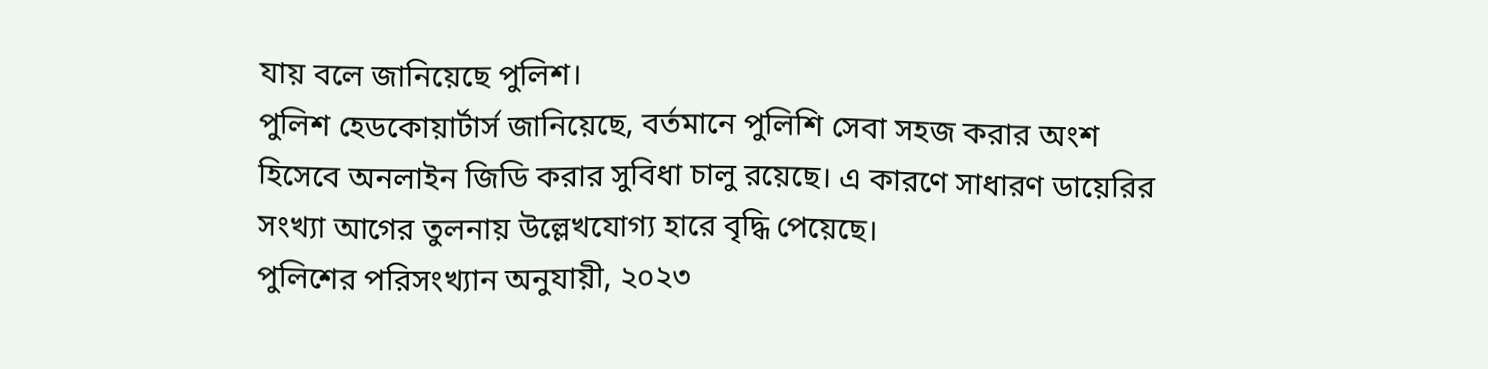যায় বলে জানিয়েছে পুলিশ।
পুলিশ হেডকোয়ার্টার্স জানিয়েছে, বর্তমানে পুলিশি সেবা সহজ করার অংশ হিসেবে অনলাইন জিডি করার সুবিধা চালু রয়েছে। এ কারণে সাধারণ ডায়েরির সংখ্যা আগের তুলনায় উল্লেখযোগ্য হারে বৃদ্ধি পেয়েছে।
পুলিশের পরিসংখ্যান অনুযায়ী, ২০২৩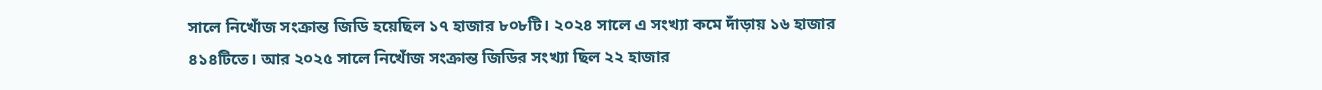সালে নিখোঁজ সংক্রান্ত জিডি হয়েছিল ১৭ হাজার ৮০৮টি। ২০২৪ সালে এ সংখ্যা কমে দাঁড়ায় ১৬ হাজার ৪১৪টিতে। আর ২০২৫ সালে নিখোঁজ সংক্রান্ত জিডির সংখ্যা ছিল ২২ হাজার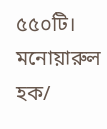৫৫০টি।
মনোয়ারুল হক/